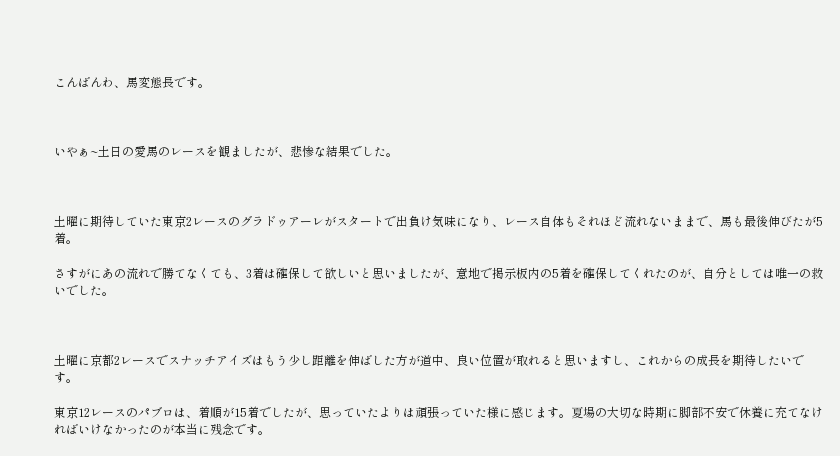こんばんわ、馬変態長です。



いやぁ~土日の愛馬のレースを観ましたが、悲惨な結果でした。



土曜に期待していた東京2レースのグラドゥアーレがスタートで出負け気味になり、レース自体もそれほど流れないままで、馬も最後伸びたが5着。

さすがにあの流れで勝てなくても、3着は確保して欲しいと思いましたが、意地で掲示板内の5着を確保してくれたのが、自分としては唯一の救いでした。



土曜に京都2レースでスナッチアイズはもう少し距離を伸ばした方が道中、良い位置が取れると思いますし、これからの成長を期待したいです。

東京12レースのパブロは、着順が15着でしたが、思っていたよりは頑張っていた様に感じます。夏場の大切な時期に脚部不安で休養に充てなければいけなかったのが本当に残念です。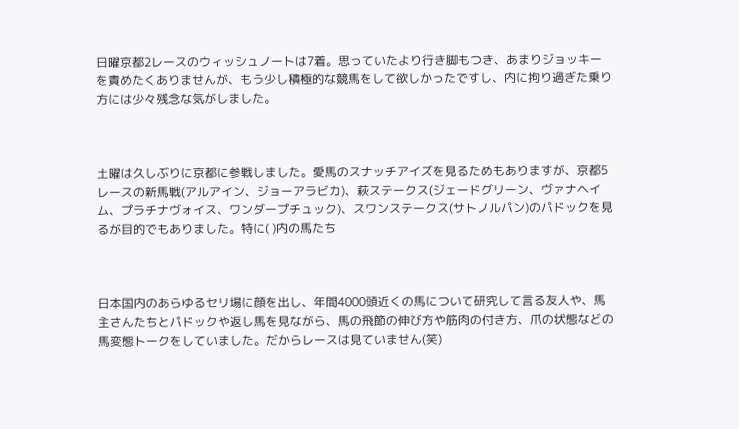日曜京都2レースのウィッシュノートは7着。思っていたより行き脚もつき、あまりジョッキーを責めたくありませんが、もう少し積極的な競馬をして欲しかったですし、内に拘り過ぎた乗り方には少々残念な気がしました。



土曜は久しぶりに京都に参戦しました。愛馬のスナッチアイズを見るためもありますが、京都5レースの新馬戦(アルアイン、ジョーアラビカ)、萩ステークス(ジェードグリーン、ヴァナヘイム、プラチナヴォイス、ワンダープチュック)、スワンステークス(サトノルパン)のパドックを見るが目的でもありました。特に( )内の馬たち



日本国内のあらゆるセリ場に顔を出し、年間4000頭近くの馬について研究して言る友人や、馬主さんたちとパドックや返し馬を見ながら、馬の飛節の伸び方や筋肉の付き方、爪の状態などの馬変態トークをしていました。だからレースは見ていません(笑)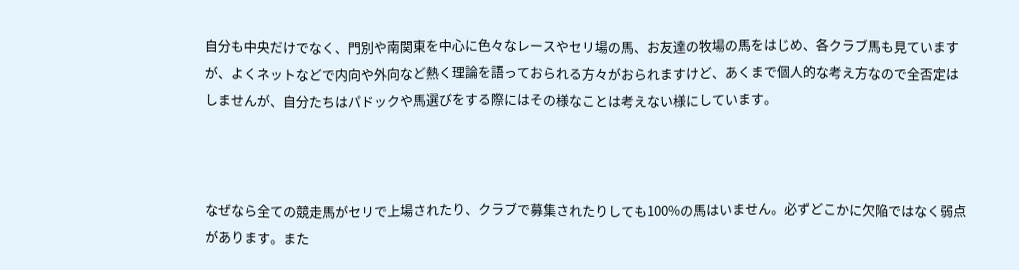自分も中央だけでなく、門別や南関東を中心に色々なレースやセリ場の馬、お友達の牧場の馬をはじめ、各クラブ馬も見ていますが、よくネットなどで内向や外向など熱く理論を語っておられる方々がおられますけど、あくまで個人的な考え方なので全否定はしませんが、自分たちはパドックや馬選びをする際にはその様なことは考えない様にしています。



なぜなら全ての競走馬がセリで上場されたり、クラブで募集されたりしても100%の馬はいません。必ずどこかに欠陥ではなく弱点があります。また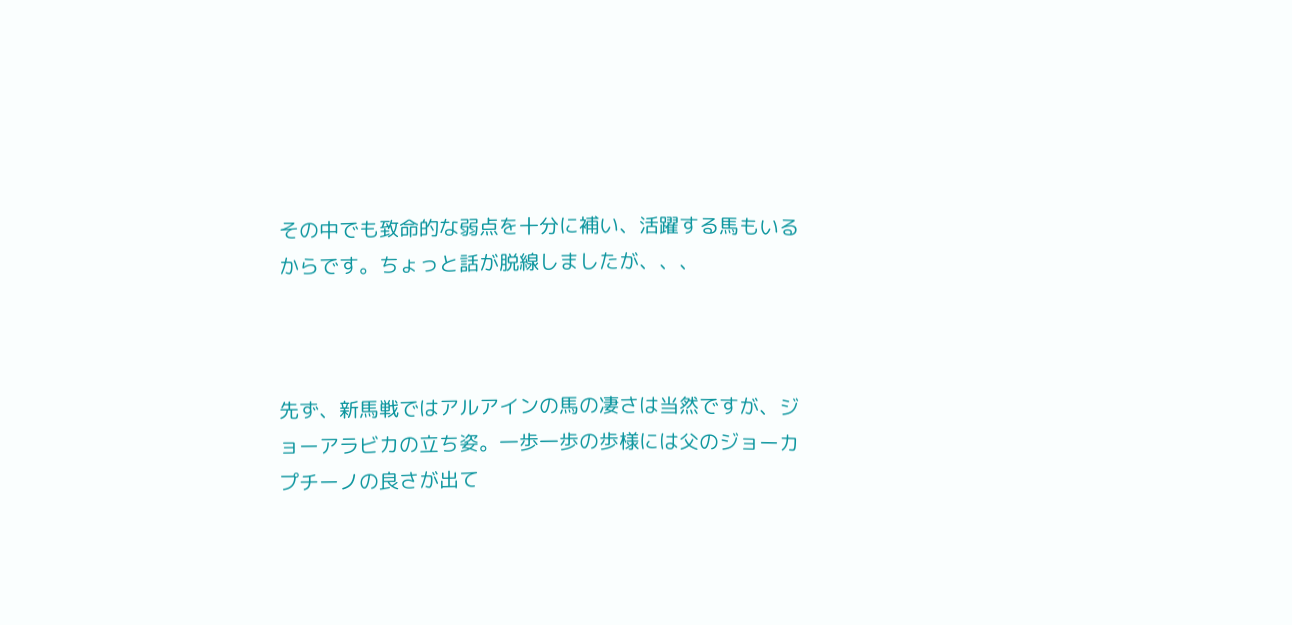その中でも致命的な弱点を十分に補い、活躍する馬もいるからです。ちょっと話が脱線しましたが、、、



先ず、新馬戦ではアルアインの馬の凄さは当然ですが、ジョーアラビカの立ち姿。一歩一歩の歩様には父のジョーカプチーノの良さが出て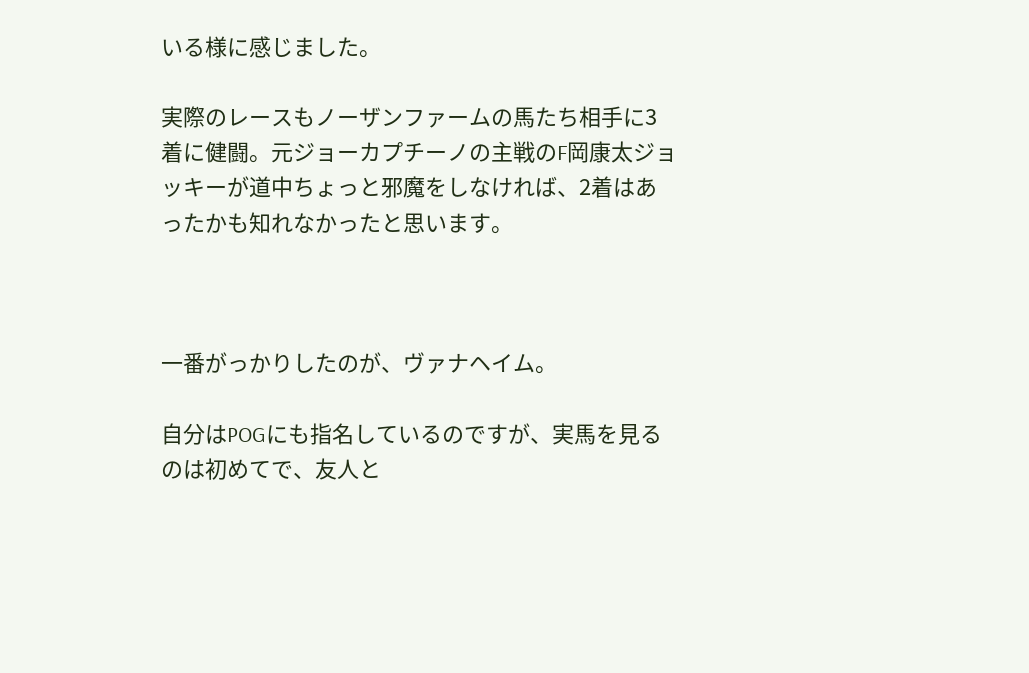いる様に感じました。

実際のレースもノーザンファームの馬たち相手に3着に健闘。元ジョーカプチーノの主戦のF岡康太ジョッキーが道中ちょっと邪魔をしなければ、2着はあったかも知れなかったと思います。



一番がっかりしたのが、ヴァナヘイム。

自分はPOGにも指名しているのですが、実馬を見るのは初めてで、友人と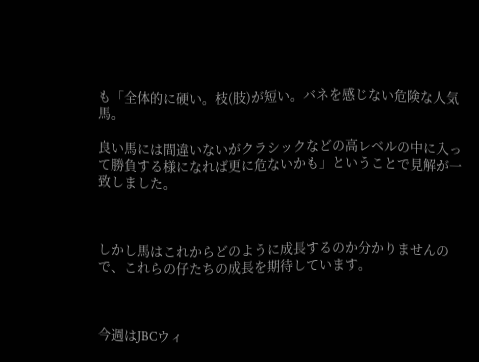も「全体的に硬い。枝(肢)が短い。バネを感じない危険な人気馬。

良い馬には間違いないがクラシックなどの高レベルの中に入って勝負する様になれば更に危ないかも」ということで見解が一致しました。



しかし馬はこれからどのように成長するのか分かりませんので、これらの仔たちの成長を期待しています。



今週はJBCウィ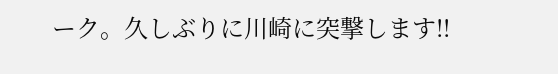ーク。久しぶりに川崎に突撃します!!